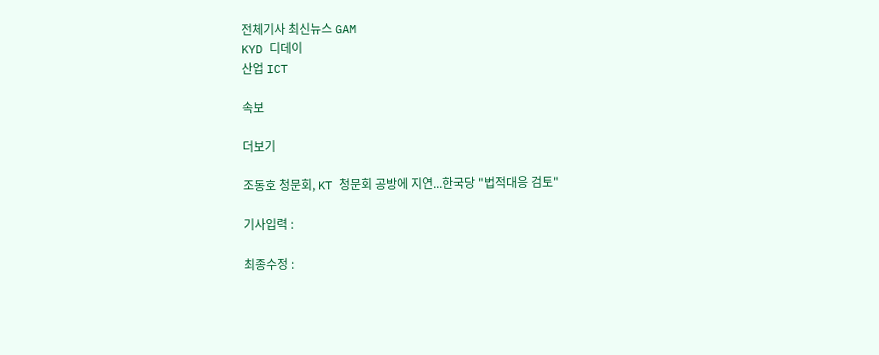전체기사 최신뉴스 GAM
KYD 디데이
산업 ICT

속보

더보기

조동호 청문회, KT 청문회 공방에 지연...한국당 "법적대응 검토"

기사입력 :

최종수정 :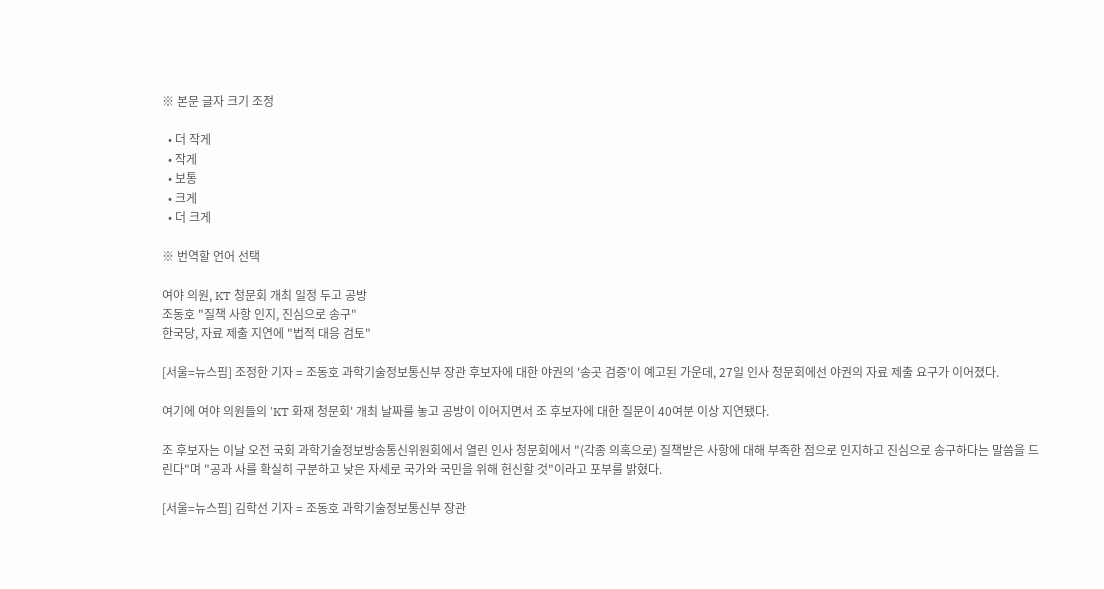※ 본문 글자 크기 조정

  • 더 작게
  • 작게
  • 보통
  • 크게
  • 더 크게

※ 번역할 언어 선택

여야 의원, KT 청문회 개최 일정 두고 공방
조동호 "질책 사항 인지, 진심으로 송구"
한국당, 자료 제출 지연에 "법적 대응 검토"

[서울=뉴스핌] 조정한 기자 = 조동호 과학기술정보통신부 장관 후보자에 대한 야권의 '송곳 검증'이 예고된 가운데, 27일 인사 청문회에선 야권의 자료 제출 요구가 이어졌다.

여기에 여야 의원들의 'KT 화재 청문회' 개최 날짜를 놓고 공방이 이어지면서 조 후보자에 대한 질문이 40여분 이상 지연됐다.

조 후보자는 이날 오전 국회 과학기술정보방송통신위원회에서 열린 인사 청문회에서 "(각종 의혹으로) 질책받은 사항에 대해 부족한 점으로 인지하고 진심으로 송구하다는 말씀을 드린다"며 "공과 사를 확실히 구분하고 낮은 자세로 국가와 국민을 위해 헌신할 것"이라고 포부를 밝혔다.

[서울=뉴스핌] 김학선 기자 = 조동호 과학기술정보통신부 장관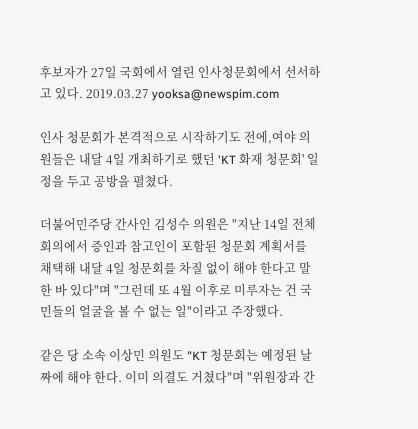후보자가 27일 국회에서 열린 인사청문회에서 선서하고 있다. 2019.03.27 yooksa@newspim.com

인사 청문회가 본격적으로 시작하기도 전에,여야 의원들은 내달 4일 개최하기로 했던 'KT 화재 청문회' 일정을 두고 공방을 펼쳤다.

더불어민주당 간사인 김성수 의원은 "지난 14일 전체회의에서 증인과 참고인이 포함된 청문회 계획서를 채택해 내달 4일 청문회를 차질 없이 해야 한다고 말한 바 있다"며 "그런데 또 4월 이후로 미루자는 건 국민들의 얼굴을 볼 수 없는 일"이라고 주장했다.

같은 당 소속 이상민 의원도 "KT 청문회는 예정된 날짜에 해야 한다. 이미 의결도 거쳤다"며 "위원장과 간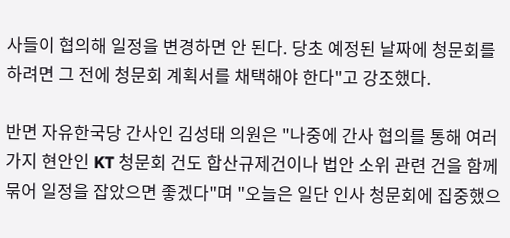사들이 협의해 일정을 변경하면 안 된다. 당초 예정된 날짜에 청문회를 하려면 그 전에 청문회 계획서를 채택해야 한다"고 강조했다.

반면 자유한국당 간사인 김성태 의원은 "나중에 간사 협의를 통해 여러 가지 현안인 KT 청문회 건도 합산규제건이나 법안 소위 관련 건을 함께 묶어 일정을 잡았으면 좋겠다"며 "오늘은 일단 인사 청문회에 집중했으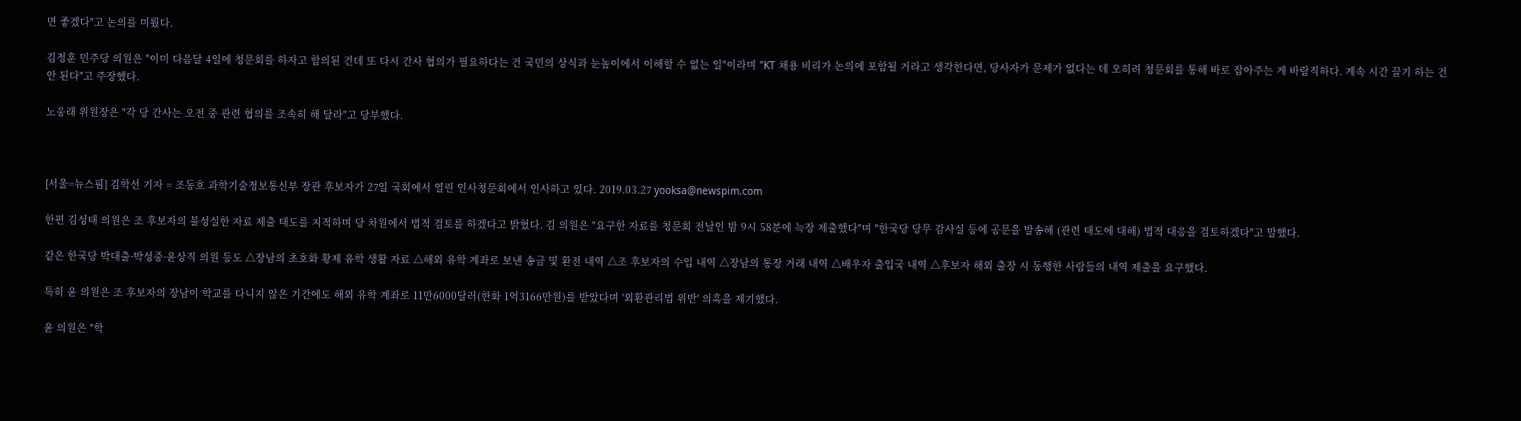면 좋겠다"고 논의를 미뤘다.

김정훈 민주당 의원은 "이미 다음달 4일에 청문회를 하자고 합의된 건데 또 다시 간사 협의가 필요하다는 건 국민의 상식과 눈높이에서 이해할 수 없는 일"이라며 "KT 채용 비리가 논의에 포함될 거라고 생각한다면, 당사자가 문제가 없다는 데 오히려 청문회를 통해 바로 잡아주는 게 바람직하다. 계속 시간 끌기 하는 건 안 된다"고 주장했다.

노웅래 위원장은 "각 당 간사는 오전 중 관련 협의를 조속히 해 달라"고 당부했다.



[서울=뉴스핌] 김학선 기자 = 조동호 과학기술정보통신부 장관 후보자가 27일 국회에서 열린 인사청문회에서 인사하고 있다. 2019.03.27 yooksa@newspim.com

한편 김성태 의원은 조 후보자의 불성실한 자료 제출 태도를 지적하며 당 차원에서 법적 검토를 하겠다고 밝혔다. 김 의원은 "요구한 자료를 청문회 전날인 밤 9시 58분에 늑장 제출했다"며 "한국당 당무 감사실 등에 공문을 발송해 (관련 태도에 대해) 법적 대응을 검토하겠다"고 말했다.

같은 한국당 박대출·박성중·윤상직 의원 등도 △장남의 초호화 황제 유학 생활 자료 △해외 유학 계좌로 보낸 송금 및 환전 내역 △조 후보자의 수입 내역 △장남의 통장 거래 내역 △배우자 출입국 내역 △후보자 해외 출장 시 동행한 사람들의 내역 제출을 요구했다.

특히 윤 의원은 조 후보자의 장남이 학교를 다니지 않은 기간에도 해외 유학 계좌로 11만6000달러(한화 1억3166만원)를 받았다며 '외환관리법 위반' 의혹을 제기했다.

윤 의원은 "학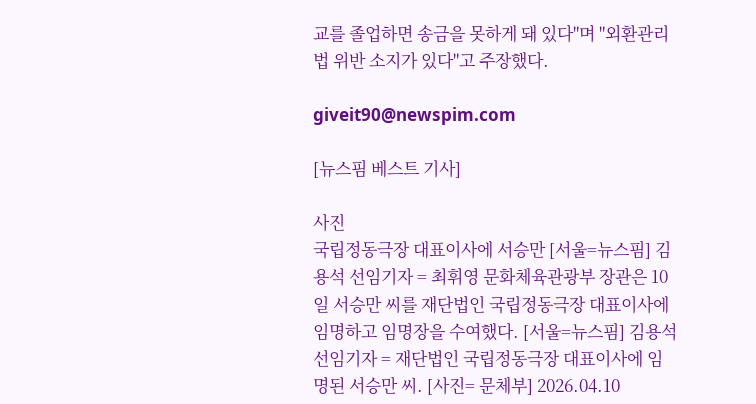교를 졸업하면 송금을 못하게 돼 있다"며 "외환관리법 위반 소지가 있다"고 주장했다.

giveit90@newspim.com

[뉴스핌 베스트 기사]

사진
국립정동극장 대표이사에 서승만 [서울=뉴스핌] 김용석 선임기자 = 최휘영 문화체육관광부 장관은 10일 서승만 씨를 재단법인 국립정동극장 대표이사에 임명하고 임명장을 수여했다. [서울=뉴스핌] 김용석 선임기자 = 재단법인 국립정동극장 대표이사에 임명된 서승만 씨. [사진= 문체부] 2026.04.10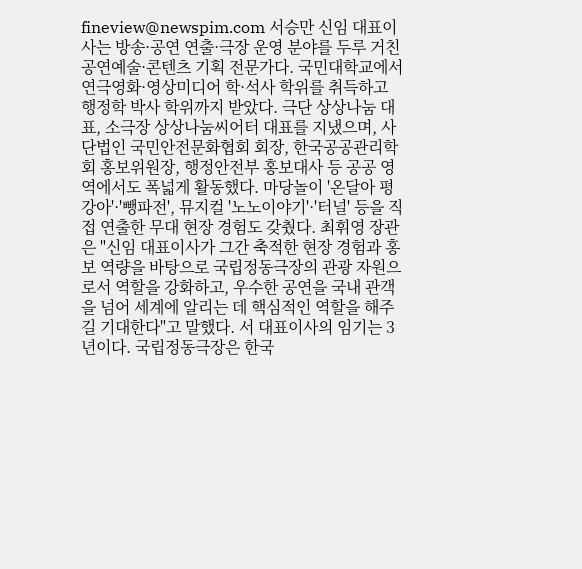fineview@newspim.com 서승만 신임 대표이사는 방송·공연 연출·극장 운영 분야를 두루 거친 공연예술·콘텐츠 기획 전문가다. 국민대학교에서 연극영화·영상미디어 학·석사 학위를 취득하고 행정학 박사 학위까지 받았다. 극단 상상나눔 대표, 소극장 상상나눔씨어터 대표를 지냈으며, 사단법인 국민안전문화협회 회장, 한국공공관리학회 홍보위원장, 행정안전부 홍보대사 등 공공 영역에서도 폭넓게 활동했다. 마당놀이 '온달아 평강아'·'뺑파전', 뮤지컬 '노노이야기'·'터널' 등을 직접 연출한 무대 현장 경험도 갖췄다. 최휘영 장관은 "신임 대표이사가 그간 축적한 현장 경험과 홍보 역량을 바탕으로 국립정동극장의 관광 자원으로서 역할을 강화하고, 우수한 공연을 국내 관객을 넘어 세계에 알리는 데 핵심적인 역할을 해주길 기대한다"고 말했다. 서 대표이사의 임기는 3년이다. 국립정동극장은 한국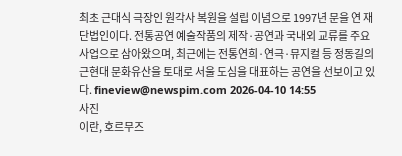최초 근대식 극장인 원각사 복원을 설립 이념으로 1997년 문을 연 재단법인이다. 전통공연 예술작품의 제작·공연과 국내외 교류를 주요 사업으로 삼아왔으며, 최근에는 전통연희·연극·뮤지컬 등 정동길의 근현대 문화유산을 토대로 서울 도심을 대표하는 공연을 선보이고 있다. fineview@newspim.com 2026-04-10 14:55
사진
이란, 호르무즈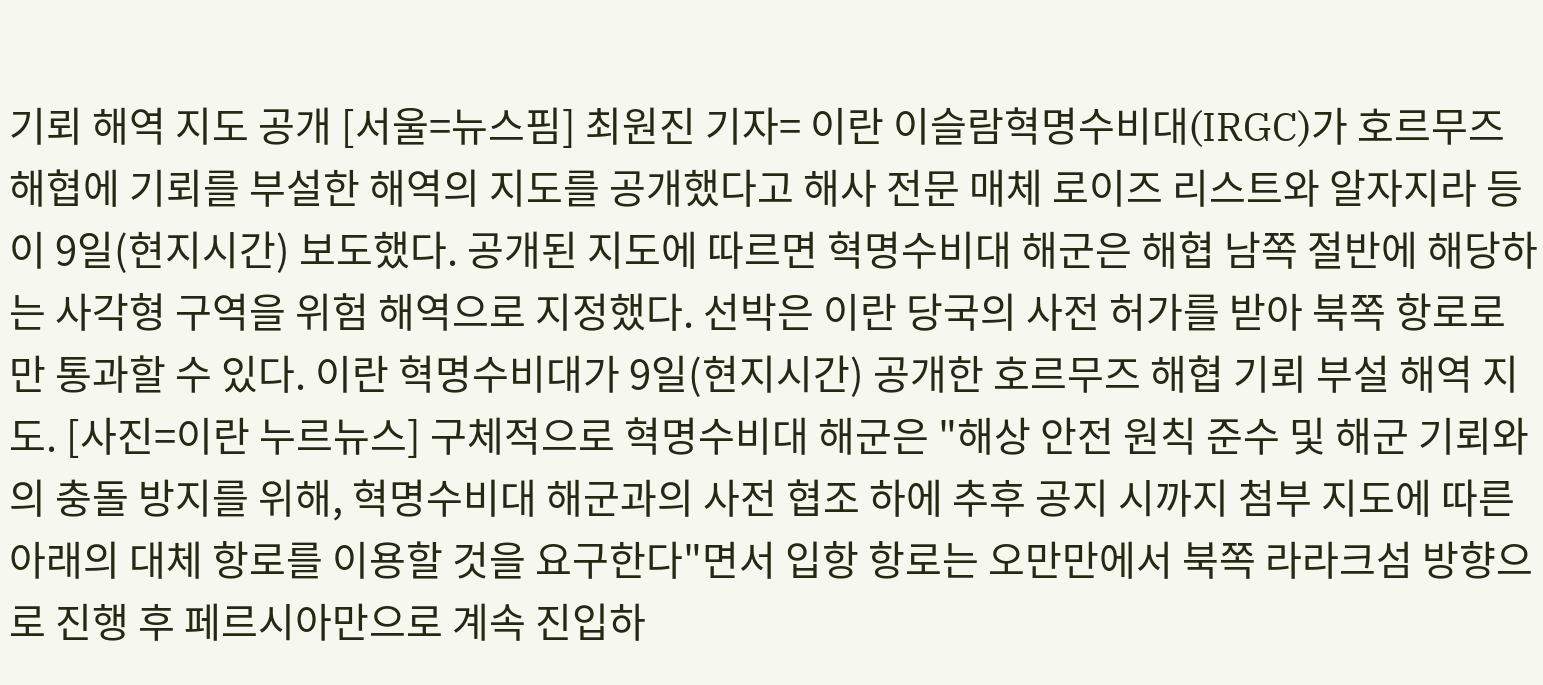기뢰 해역 지도 공개 [서울=뉴스핌] 최원진 기자= 이란 이슬람혁명수비대(IRGC)가 호르무즈 해협에 기뢰를 부설한 해역의 지도를 공개했다고 해사 전문 매체 로이즈 리스트와 알자지라 등이 9일(현지시간) 보도했다. 공개된 지도에 따르면 혁명수비대 해군은 해협 남쪽 절반에 해당하는 사각형 구역을 위험 해역으로 지정했다. 선박은 이란 당국의 사전 허가를 받아 북쪽 항로로만 통과할 수 있다. 이란 혁명수비대가 9일(현지시간) 공개한 호르무즈 해협 기뢰 부설 해역 지도. [사진=이란 누르뉴스] 구체적으로 혁명수비대 해군은 "해상 안전 원칙 준수 및 해군 기뢰와의 충돌 방지를 위해, 혁명수비대 해군과의 사전 협조 하에 추후 공지 시까지 첨부 지도에 따른 아래의 대체 항로를 이용할 것을 요구한다"면서 입항 항로는 오만만에서 북쪽 라라크섬 방향으로 진행 후 페르시아만으로 계속 진입하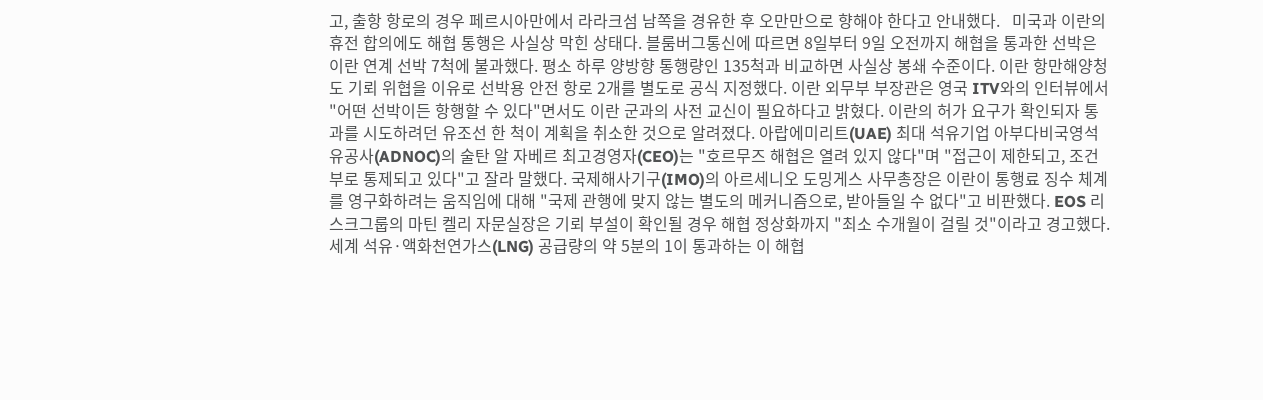고, 출항 항로의 경우 페르시아만에서 라라크섬 남쪽을 경유한 후 오만만으로 향해야 한다고 안내했다.   미국과 이란의 휴전 합의에도 해협 통행은 사실상 막힌 상태다. 블룸버그통신에 따르면 8일부터 9일 오전까지 해협을 통과한 선박은 이란 연계 선박 7척에 불과했다. 평소 하루 양방향 통행량인 135척과 비교하면 사실상 봉쇄 수준이다. 이란 항만해양청도 기뢰 위협을 이유로 선박용 안전 항로 2개를 별도로 공식 지정했다. 이란 외무부 부장관은 영국 ITV와의 인터뷰에서 "어떤 선박이든 항행할 수 있다"면서도 이란 군과의 사전 교신이 필요하다고 밝혔다. 이란의 허가 요구가 확인되자 통과를 시도하려던 유조선 한 척이 계획을 취소한 것으로 알려졌다. 아랍에미리트(UAE) 최대 석유기업 아부다비국영석유공사(ADNOC)의 술탄 알 자베르 최고경영자(CEO)는 "호르무즈 해협은 열려 있지 않다"며 "접근이 제한되고, 조건부로 통제되고 있다"고 잘라 말했다. 국제해사기구(IMO)의 아르세니오 도밍게스 사무총장은 이란이 통행료 징수 체계를 영구화하려는 움직임에 대해 "국제 관행에 맞지 않는 별도의 메커니즘으로, 받아들일 수 없다"고 비판했다. EOS 리스크그룹의 마틴 켈리 자문실장은 기뢰 부설이 확인될 경우 해협 정상화까지 "최소 수개월이 걸릴 것"이라고 경고했다. 세계 석유·액화천연가스(LNG) 공급량의 약 5분의 1이 통과하는 이 해협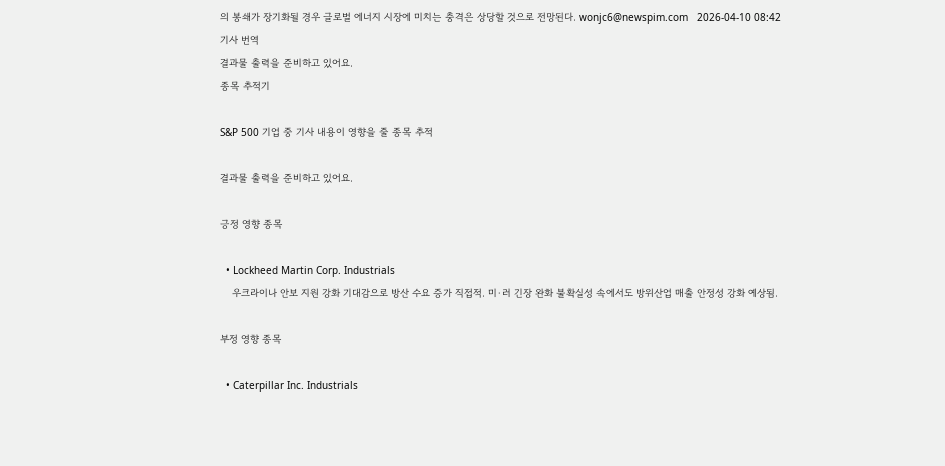의 봉쇄가 장기화될 경우 글로벌 에너지 시장에 미치는 충격은 상당할 것으로 전망된다. wonjc6@newspim.com   2026-04-10 08:42
기사 번역
결과물 출력을 준비하고 있어요.
종목 추적기

S&P 500 기업 중 기사 내용이 영향을 줄 종목 추적

결과물 출력을 준비하고 있어요.

긍정 영향 종목

  • Lockheed Martin Corp. Industrials
    우크라이나 안보 지원 강화 기대감으로 방산 수요 증가 직접적. 미·러 긴장 완화 불확실성 속에서도 방위산업 매출 안정성 강화 예상됨.

부정 영향 종목

  • Caterpillar Inc. Industrials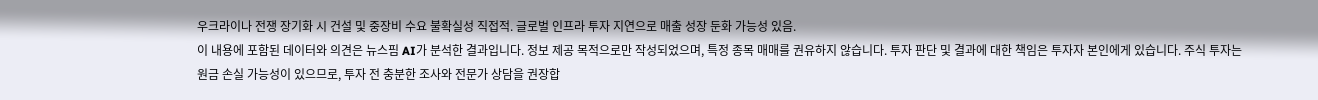우크라이나 전쟁 장기화 시 건설 및 중장비 수요 불확실성 직접적. 글로벌 인프라 투자 지연으로 매출 성장 둔화 가능성 있음.
이 내용에 포함된 데이터와 의견은 뉴스핌 AI가 분석한 결과입니다. 정보 제공 목적으로만 작성되었으며, 특정 종목 매매를 권유하지 않습니다. 투자 판단 및 결과에 대한 책임은 투자자 본인에게 있습니다. 주식 투자는 원금 손실 가능성이 있으므로, 투자 전 충분한 조사와 전문가 상담을 권장합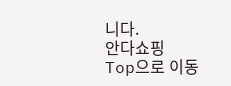니다.
안다쇼핑
Top으로 이동